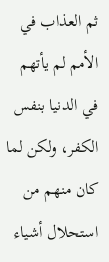ثم العذاب في الأمم لم يأتهم في الدنيا بنفس الكفر، ولكن لما كان منهم من استحلال أشياء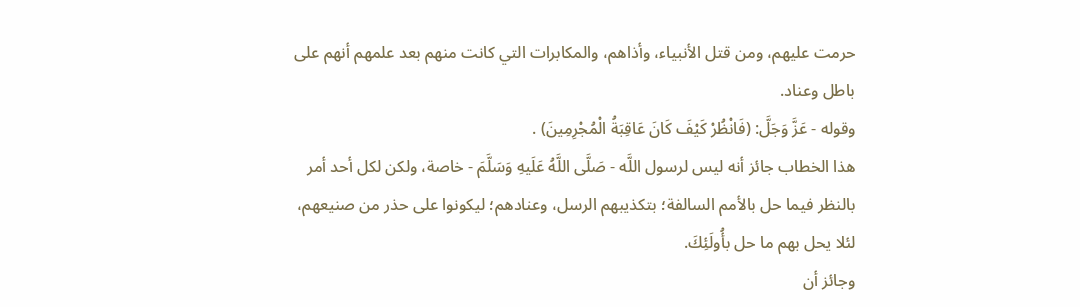حرمت عليهم، ومن قتل الأنبياء، وأذاهم، والمكابرات التي كانت منهم بعد علمهم أنهم على باطل وعناد.
وقوله - عَزَّ وَجَلَّ: (فَانْظُرْ كَيْفَ كَانَ عَاقِبَةُ الْمُجْرِمِينَ) .
هذا الخطاب جائز أنه ليس لرسول اللَّه - صَلَّى اللَّهُ عَلَيهِ وَسَلَّمَ - خاصة، ولكن لكل أحد أمر بالنظر فيما حل بالأمم السالفة؛ بتكذيبهم الرسل، وعنادهم؛ ليكونوا على حذر من صنيعهم، لئلا يحل بهم ما حل بأُولَئِكَ.
وجائز أن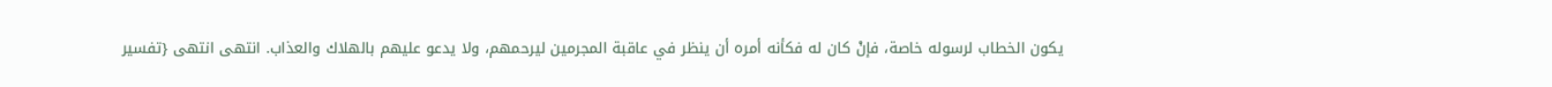يكون الخطاب لرسوله خاصة، فإنْ كان له فكأنه أمره أن ينظر في عاقبة المجرمين ليرحمهم، ولا يدعو عليهم بالهلاك والعذاب. انتهى انتهى {تفسير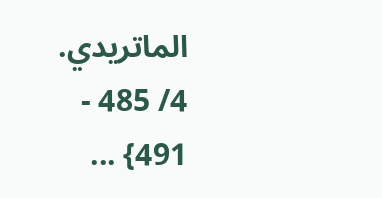الماتريدي. 4/ 485 - 491} ...